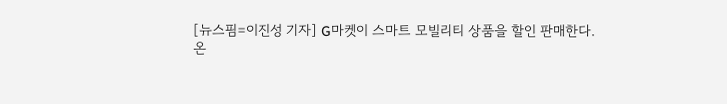[뉴스핌=이진성 기자] G마켓이 스마트 모빌리티 상품을 할인 판매한다.
온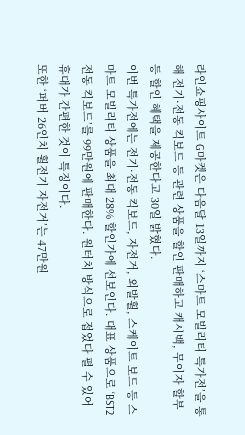라인쇼핑사이트 G마켓은 다음달 13일까지 ‘스마트 모빌리티 특가전’을 통해 전기·전동 킥보드 등 관련 상품을 할인 판매하고 캐시백, 무이자 할부 등 할인 혜택을 제공한다고 30일 밝혔다.
이번 특가전에는 전기·전동 킥보드, 자전거, 외발휠, 스케이트 보드 등 스마트 모빌리티 상품을 최대 28% 할인가에 선보인다. 대표 상품으로 ‘BST2 전동 킥보드’를 99만원에 판매한다. 원터치 방식으로 접었다 펼 수 있어 휴대가 간편한 것이 특징이다.
또한 ‘퍼버 26인치 휠전기 자전거’는 47만원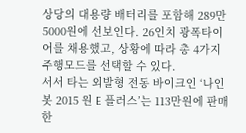상당의 대용량 배터리를 포함해 289만5000원에 선보인다. 26인치 광폭타이어를 채용했고, 상황에 따라 총 4가지 주행모드를 선택할 수 있다.
서서 타는 외발형 전동 바이크인 ‘나인봇 2015 원 E 플러스’는 113만원에 판매한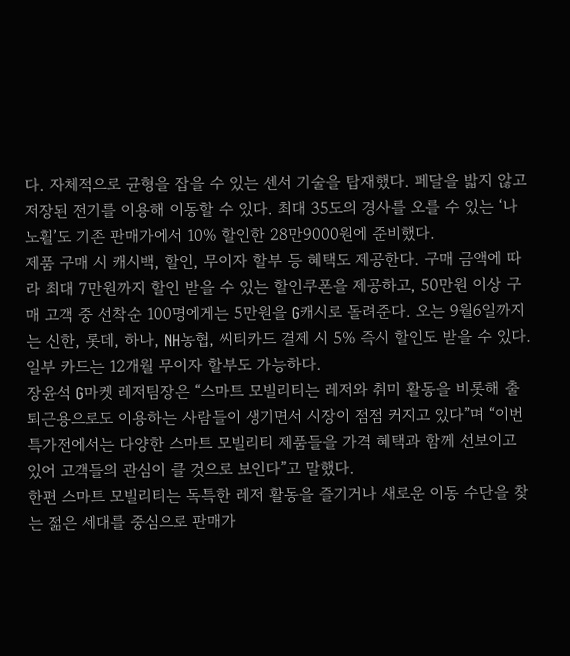다. 자체적으로 균형을 잡을 수 있는 센서 기술을 탑재했다. 페달을 밟지 않고 저장된 전기를 이용해 이동할 수 있다. 최대 35도의 경사를 오를 수 있는 ‘나노휠’도 기존 판매가에서 10% 할인한 28만9000원에 준비했다.
제품 구매 시 캐시백, 할인, 무이자 할부 등 혜택도 제공한다. 구매 금액에 따라 최대 7만원까지 할인 받을 수 있는 할인쿠폰을 제공하고, 50만원 이상 구매 고객 중 선착순 100명에게는 5만원을 G캐시로 돌려준다. 오는 9월6일까지는 신한, 롯데, 하나, NH농협, 씨티카드 결제 시 5% 즉시 할인도 받을 수 있다. 일부 카드는 12개월 무이자 할부도 가능하다.
장윤석 G마켓 레저팀장은 “스마트 모빌리티는 레저와 취미 활동을 비롯해 출퇴근용으로도 이용하는 사람들이 생기면서 시장이 점점 커지고 있다”며 “이번 특가전에서는 다양한 스마트 모빌리티 제품들을 가격 혜택과 함께 선보이고 있어 고객들의 관심이 클 것으로 보인다”고 말했다.
한편 스마트 모빌리티는 독특한 레저 활동을 즐기거나 새로운 이동 수단을 찾는 젊은 세대를 중심으로 판매가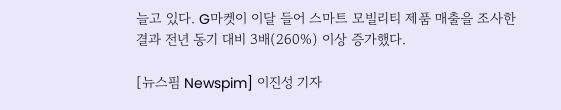늘고 있다. G마켓이 이달 들어 스마트 모빌리티 제품 매출을 조사한 결과 전년 동기 대비 3배(260%) 이상 증가했다.

[뉴스핌 Newspim] 이진성 기자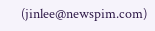(jinlee@newspim.com)